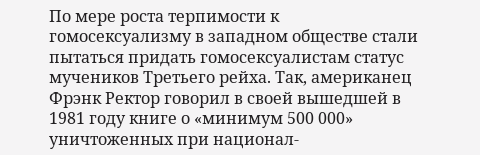По мере роста терпимости к гомосексуализму в западном обществе стали пытаться придать гомосексуалистам статус мучеников Третьего рейха. Так, американец Фрэнк Ректор говорил в своей вышедшей в 1981 году книге о «минимум 500 000» уничтоженных при национал-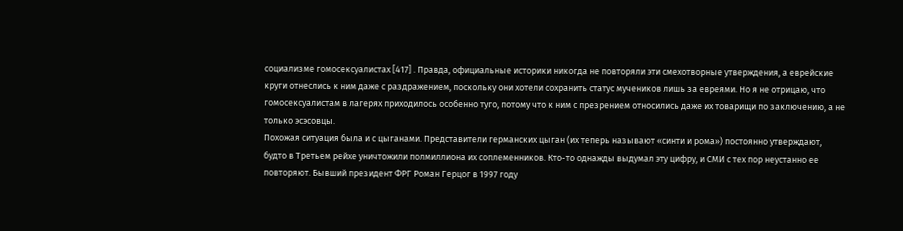социализме гомосексуалистах [417] . Правда, официальные историки никогда не повторяли эти смехотворные утверждения, а еврейские круги отнеслись к ним даже с раздражением, поскольку они хотели сохранить статус мучеников лишь за евреями. Но я не отрицаю, что гомосексуалистам в лагерях приходилось особенно туго, потому что к ним с презрением относились даже их товарищи по заключению, а не только эсэсовцы.
Похожая ситуация была и с цыганами. Представители германских цыган (их теперь называют «синти и рома») постоянно утверждают, будто в Третьем рейхе уничтожили полмиллиона их соплеменников. Кто-то однажды выдумал эту цифру, и СМИ с тех пор неустанно ее повторяют. Бывший президент ФРГ Роман Герцог в 1997 году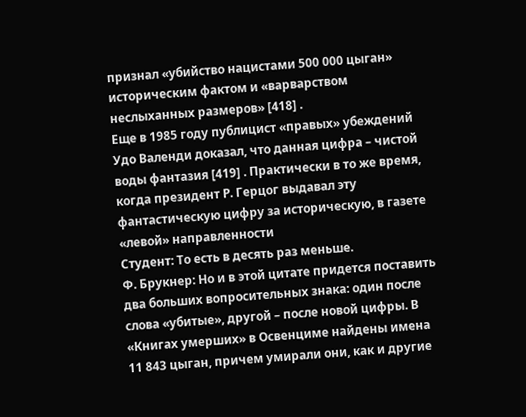признал «убийство нацистами 500 000 цыган» историческим фактом и «варварством неслыханных размеров» [418] .
Еще в 1985 году публицист «правых» убеждений Удо Валенди доказал, что данная цифра – чистой воды фантазия [419] . Практически в то же время, когда президент Р. Герцог выдавал эту фантастическую цифру за историческую, в газете «левой» направленности
Студент: То есть в десять раз меньше.
Ф. Брукнер: Но и в этой цитате придется поставить два больших вопросительных знака: один после слова «убитые», другой – после новой цифры. В «Книгах умерших» в Освенциме найдены имена 11 843 цыган, причем умирали они, как и другие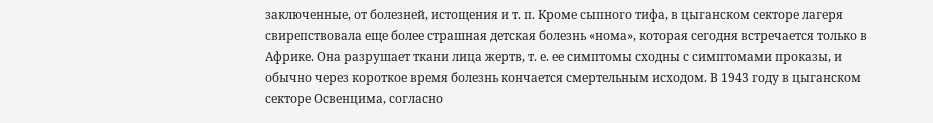заключенные, от болезней, истощения и т. п. Кроме сыпного тифа, в цыганском секторе лагеря свирепствовала еще более страшная детская болезнь «нома», которая сегодня встречается только в Африке. Она разрушает ткани лица жертв, т. е. ее симптомы сходны с симптомами проказы, и обычно через короткое время болезнь кончается смертельным исходом. В 1943 году в цыганском секторе Освенцима, согласно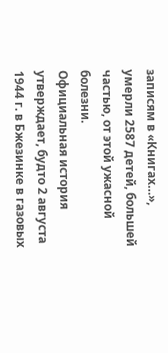записям в «Книгах…», умерли 2587 детей, большей частью, от этой ужасной болезни.
Официальная история утверждает, будто 2 августа 1944 г. в Бжезинке в газовых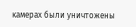камерах были уничтожены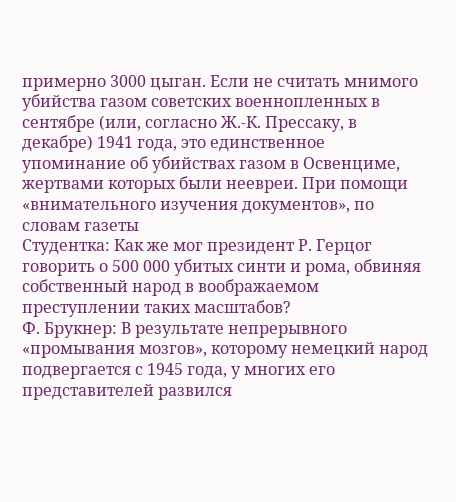примерно 3000 цыган. Если не считать мнимого убийства газом советских военнопленных в сентябре (или, согласно Ж.-К. Прессаку, в декабре) 1941 года, это единственное упоминание об убийствах газом в Освенциме, жертвами которых были неевреи. При помощи «внимательного изучения документов», по словам газеты
Студентка: Как же мог президент Р. Герцог говорить о 500 000 убитых синти и рома, обвиняя собственный народ в воображаемом преступлении таких масштабов?
Ф. Брукнер: В результате непрерывного «промывания мозгов», которому немецкий народ подвергается с 1945 года, у многих его представителей развился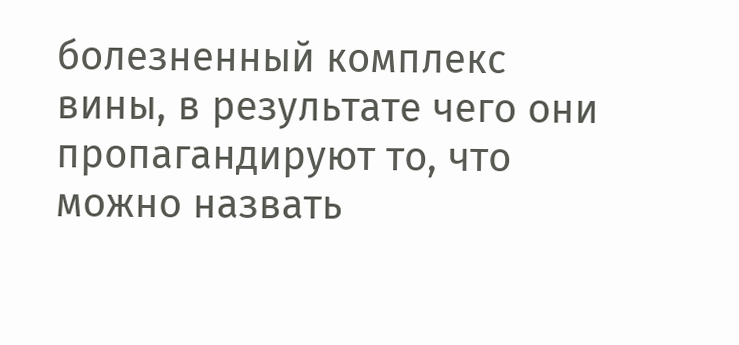болезненный комплекс вины, в результате чего они пропагандируют то, что можно назвать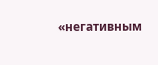«негативным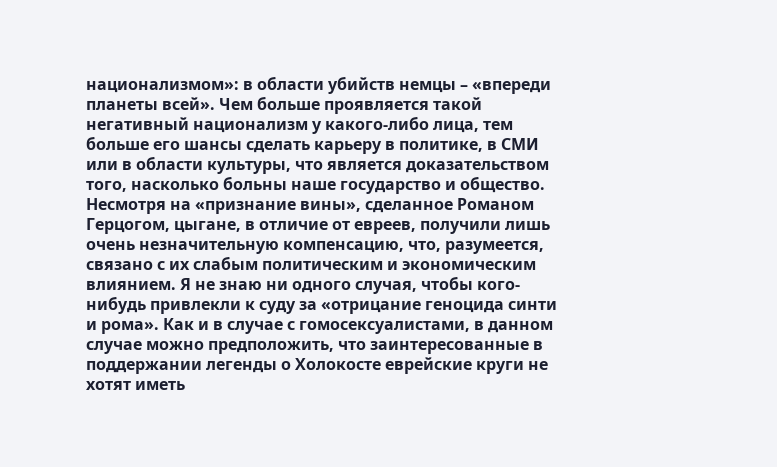национализмом»: в области убийств немцы – «впереди планеты всей». Чем больше проявляется такой негативный национализм у какого-либо лица, тем больше его шансы сделать карьеру в политике, в СМИ или в области культуры, что является доказательством того, насколько больны наше государство и общество.
Несмотря на «признание вины», сделанное Романом Герцогом, цыгане, в отличие от евреев, получили лишь очень незначительную компенсацию, что, разумеется, связано с их слабым политическим и экономическим влиянием. Я не знаю ни одного случая, чтобы кого-нибудь привлекли к суду за «отрицание геноцида синти и рома». Как и в случае с гомосексуалистами, в данном случае можно предположить, что заинтересованные в поддержании легенды о Холокосте еврейские круги не хотят иметь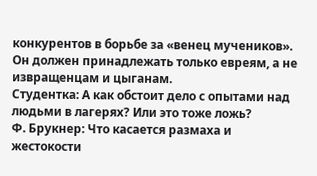конкурентов в борьбе за «венец мучеников». Он должен принадлежать только евреям, а не извращенцам и цыганам.
Студентка: А как обстоит дело с опытами над людьми в лагерях? Или это тоже ложь?
Ф. Брукнер: Что касается размаха и жестокости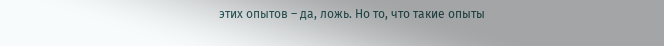этих опытов – да, ложь. Но то, что такие опыты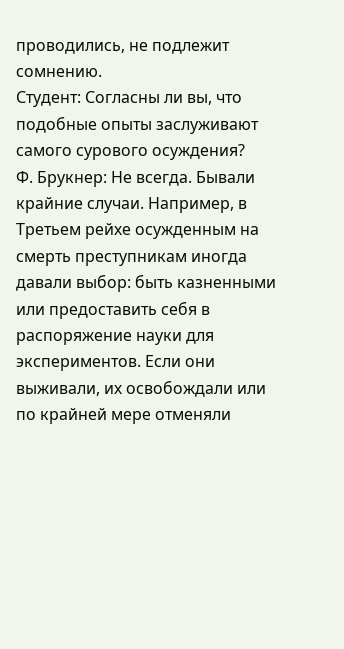проводились, не подлежит сомнению.
Студент: Согласны ли вы, что подобные опыты заслуживают самого сурового осуждения?
Ф. Брукнер: Не всегда. Бывали крайние случаи. Например, в Третьем рейхе осужденным на смерть преступникам иногда давали выбор: быть казненными или предоставить себя в распоряжение науки для экспериментов. Если они выживали, их освобождали или по крайней мере отменяли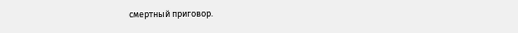смертный приговор.